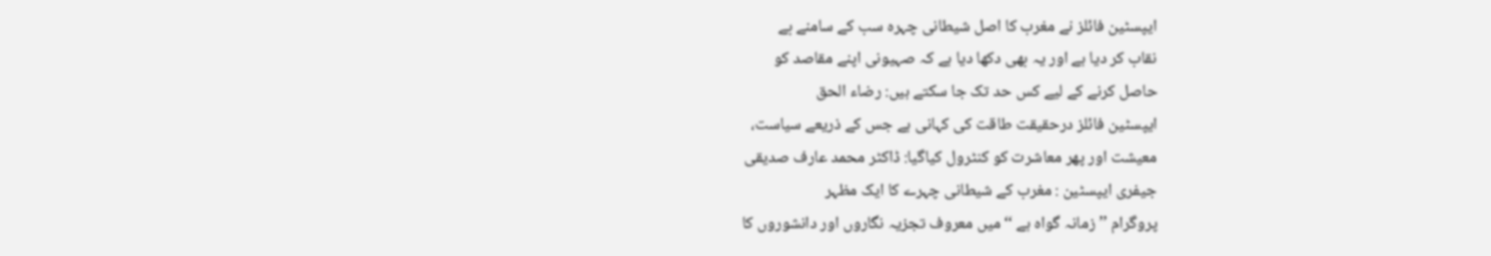ایپسٹین فائلز نے مغرب کا اصل شیطانی چہرہ سب کے سامنے بے
نقاب کر دیا ہے اور یہ بھی دکھا دیا ہے کہ صہیونی اپنے مقاصد کو
حاصل کرنے کے لیے کس حد تک جا سکتے ہیں: رضاء الحق
ایپسٹین فائلز درحقیقت طاقت کی کہانی ہے جس کے ذریعے سیاست،
معیشت اور پھر معاشرت کو کنٹرول کیاگیا: ڈاکٹر محمد عارف صدیقی
جیفری ایپسٹین : مغرب کے شیطانی چہرے کا ایک مظہر
پروگرام ’’ زمانہ گواہ ہے ‘‘ میں معروف تجزیہ نگاروں اور دانشوروں کا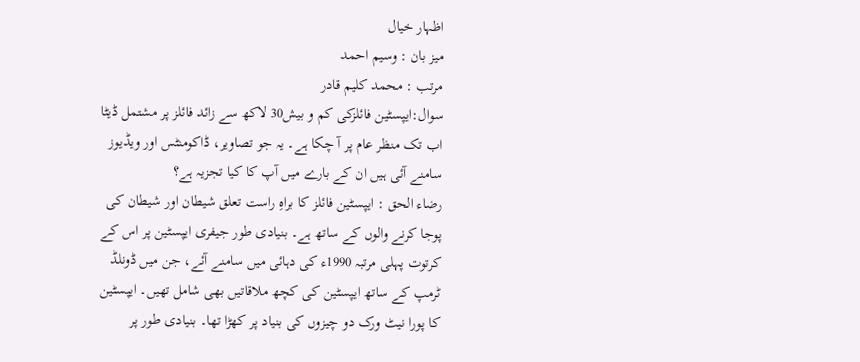اظہار خیال
میز بان : وسیم احمد
مرتب : محمد کلیم قادر
سوال:ایپسٹین فائلزکی کم و بیش30 لاکھ سے زائد فائلز پر مشتمل ڈیٹا اب تک منظر عام پر آ چکا ہے۔ یہ جو تصاویر، ڈاکومنٹس اور ویڈیوز سامنے آئی ہیں ان کے بارے میں آپ کا کیا تجزیہ ہے؟
رضاء الحق : ایپسٹین فائلز کا براہِ راست تعلق شیطان اور شیطان کی پوجا کرنے والوں کے ساتھ ہے۔ بنیادی طور جیفری ایپسٹین پر اس کے کرتوت پہلی مرتبہ 1990ء کی دہائی میں سامنے آئے، جن میں ڈونلڈ ٹرمپ کے ساتھ ایپسٹین کی کچھ ملاقاتیں بھی شامل تھیں۔ ایپسٹین کا پورا نیٹ ورک دو چیزوں کی بنیاد پر کھڑا تھا۔ بنیادی طور پر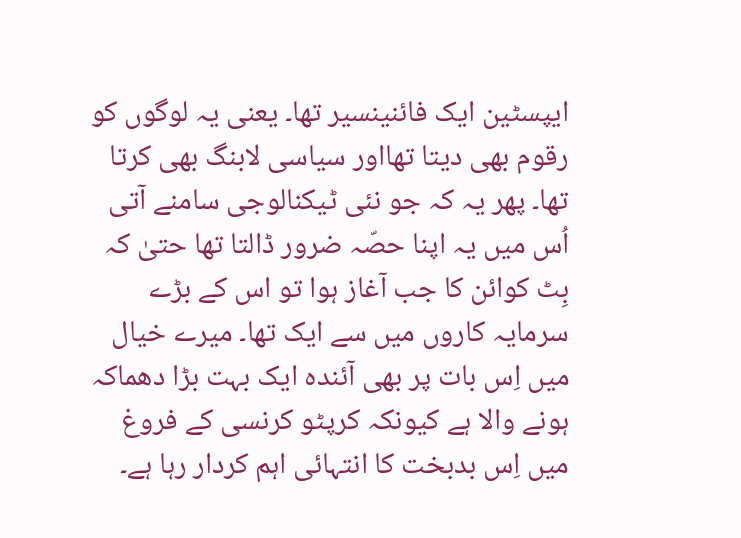ایپسٹین ایک فائنینسیر تھا۔ یعنی یہ لوگوں کو رقوم بھی دیتا تھااور سیاسی لابنگ بھی کرتا تھا۔ پھر یہ کہ جو نئی ٹیکنالوجی سامنے آتی اُس میں یہ اپنا حصّہ ضرور ڈالتا تھا حتیٰ کہ بِٹ کوائن کا جب آغاز ہوا تو اس کے بڑے سرمایہ کاروں میں سے ایک تھا۔ میرے خیال میں اِس بات پر بھی آئندہ ایک بہت بڑا دھماکہ ہونے والا ہے کیونکہ کرپٹو کرنسی کے فروغ میں اِس بدبخت کا انتہائی اہم کردار رہا ہے۔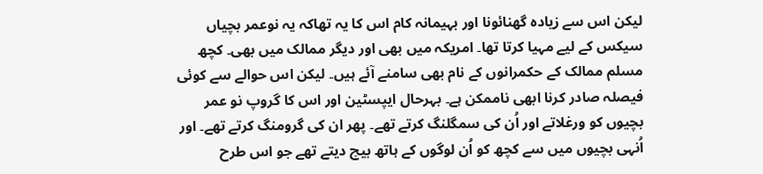لیکن اس سے زیادہ گھنائونا اور بہیمانہ کام اس کا یہ تھاکہ یہ نوعمر بچیاں سیکس کے لیے مہیا کرتا تھا۔ امریکہ میں بھی اور دیگر ممالک میں بھی۔ کچھ مسلم ممالک کے حکمرانوں کے نام بھی سامنے آئے ہیں۔ لیکن اس حوالے سے کوئی فیصلہ صادر کرنا ابھی ناممکن ہے۔ بہرحال ایپسٹین اور اس کا گروپ نو عمر بچیوں کو ورغلاتے اور اُن کی سمگلنگ کرتے تھے۔ پھر ان کی گرومنگ کرتے تھے۔ اور اُنہی بچیوں میں سے کچھ کو اُن لوگوں کے ہاتھ بیچ دیتے تھے جو اس طرح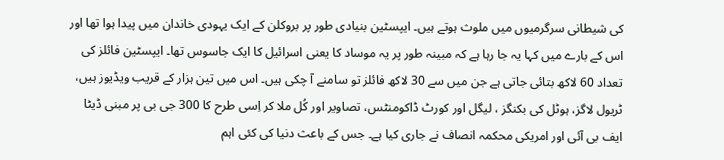کی شیطانی سرگرمیوں میں ملوث ہوتے ہیں۔ ایپسٹین بنیادی طور پر بروکلن کے ایک یہودی خاندان میں پیدا ہوا تھا اور اس کے بارے میں کہا یہ جا رہا ہے کہ مبینہ طور پر یہ موساد کا یعنی اسرائیل کا ایک جاسوس تھا۔ ایپسٹین فائلز کی تعداد 60 لاکھ بتائی جاتی ہے جن میں سے 30 لاکھ فائلز تو سامنے آ چکی ہیں۔ اس میں تین ہزار کے قریب ویڈیوز ہیں، ٹریول لاگز، ہوٹل کی بکنگز ، لیگل اور کورٹ ڈاکومنٹس، تصاویر اور کُل ملا کر اِسی طرح کا 300 جی بی پر مبنی ڈیٹا ایف بی آئی اور امریکی محکمہ انصاف نے جاری کیا ہے۔ جس کے باعث دنیا کی کئی اہم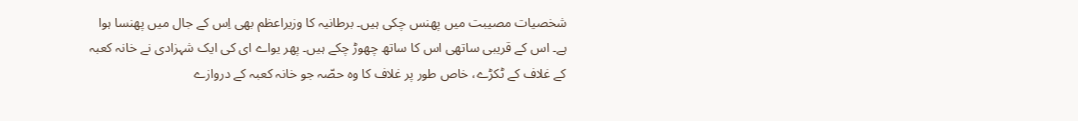شخصیات مصیبت میں پھنس چکی ہیں۔ برطانیہ کا وزیراعظم بھی اِس کے جال میں پھنسا ہوا ہے۔ اس کے قریبی ساتھی اس کا ساتھ چھوڑ چکے ہیں۔ پھر یواے ای کی ایک شہزادی نے خانہ کعبہ کے غلاف کے ٹکڑے، خاص طور پر غلاف کا وہ حصّہ جو خانہ کعبہ کے دروازے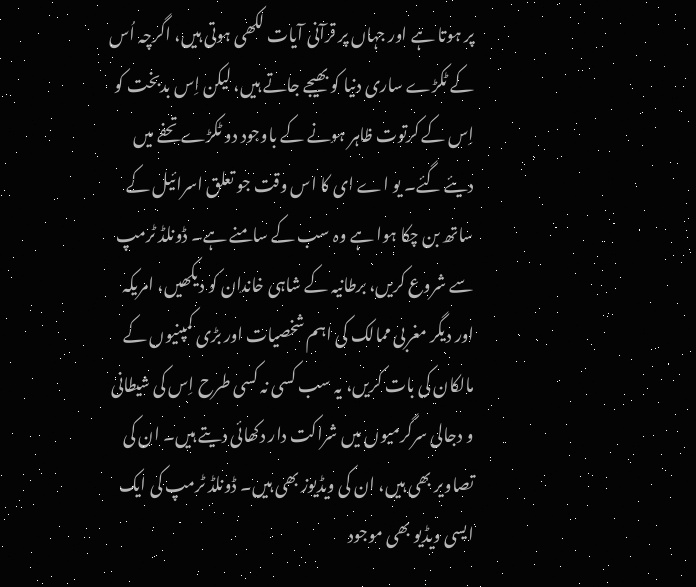پر ہوتا ہے اور جہاں پر قرآنی آیات لکھی ہوتی ہیں، اگرچہ اُس کے ٹکڑے ساری دنیا کو بھیجے جاتے ہیں، لیکن اِس بدبخت کو اِس کے کرتوت ظاہر ہونے کے باوجود دو ٹکڑے تحفے میں دیئے گئے۔ یو اے ای کا اس وقت جو تعلق اسرائیل کے ساتھ بن چکا ہوا ہے وہ سب کے سامنے ہے۔ ڈونلڈ ٹرمپ سے شروع کریں، برطانیہ کے شاہی خاندان کو دیکھیں، امریکہ اور دیگر مغربی ممالک کی اہم شخصیات اور بڑی کمپنیوں کے مالکان کی بات کریں، یہ سب کسی نہ کسی طرح اِس کی شیطانی و دجالی سرگرمیوں میں شراکت دار دکھائی دیتے ہیں۔ ان کی تصاویر بھی ہیں، ان کی ویڈیوز بھی ہیں۔ ڈونلڈ ٹرمپ کی ایک ایسی ویڈیو بھی موجود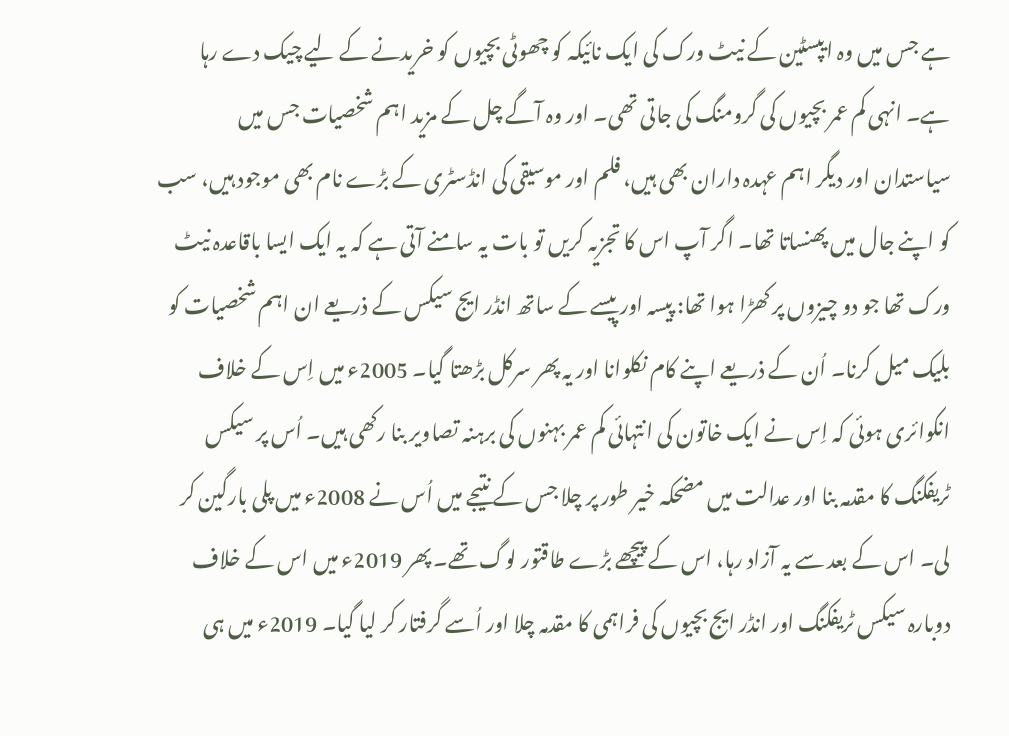ہے جس میں وہ ایپسٹین کے نیٹ ورک کی ایک نائیکہ کو چھوٹی بچیوں کو خریدنے کے لیے چیک دے رہا ہے۔ انہی کم عمر بچیوں کی گرومنگ کی جاتی تھی۔ اور وہ آگے چل کے مزید اہم شخصیات جس میں سیاستدان اور دیگر اہم عہدہ داران بھی ہیں، فلم اور موسیقی کی انڈسٹری کے بڑے نام بھی موجود ہیں، سب کو اپنے جال میں پھنساتا تھا۔ اگر آپ اس کا تجزیہ کریں تو بات یہ سامنے آتی ہے کہ یہ ایک ایسا باقاعدہ نیٹ ورک تھا جو دو چیزوں پر کھڑا ہوا تھا: پیسہ اور پیسے کے ساتھ انڈر ایج سیکس کے ذریعے ان اہم شخصیات کو بلیک میل کرنا۔ اُن کے ذریعے اپنے کام نکلوانا اور یہ پھر سرکل بڑھتا گیا۔ 2005ء میں اِس کے خلاف انکوائری ہوئی کہ اِس نے ایک خاتون کی انتہائی کم عمر بہنوں کی برہنہ تصاویر بنا رکھی ہیں۔ اُس پر سیکس ٹریفکنگ کا مقدمہ بنا اور عدالت میں مضحکہ خیر طور پر چلا جس کے نتیجے میں اُس نے 2008ء میں پلی بارگین کر لی۔ اس کے بعد سے یہ آزاد رہا، اس کے پیچھے بڑے طاقتور لوگ تھے۔ پھر 2019ء میں اس کے خلاف دوبارہ سیکس ٹریفکنگ اور انڈر ایج بچیوں کی فراہمی کا مقدمہ چلا اور اُسے گرفتار کر لیا گیا۔ 2019ء میں ہی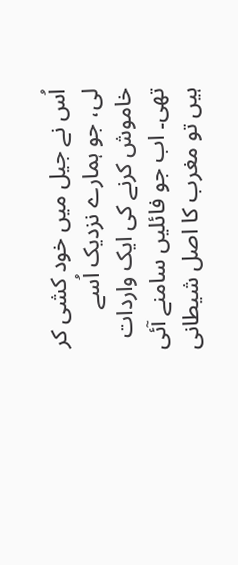اُس نے جیل میں خود کشی کر لی، جو ہمارے نزدیک اُسے خاموش کرنے کی ایک واردات تھی۔ اب جو فائلیں سامنے آئی ہیں تو مغرب کا اصل شیطانی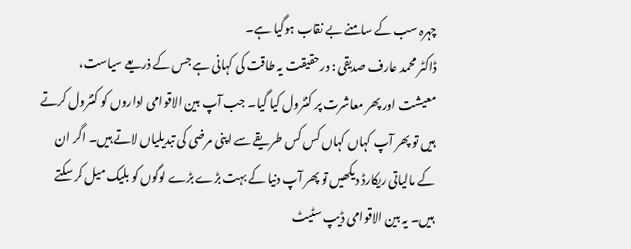چہرہ سب کے سامنے بے نقاب ہوگیا ہے۔
ڈاکٹر محمد عارف صدیقی : درحقیقت یہ طاقت کی کہانی ہے جس کے ذریعے سیاست، معیشت اور پھر معاشرت پر کنٹرول کیا گیا۔ جب آپ بین الاقوامی اداروں کو کنٹرول کرتے ہیں تو پھر آپ کہاں کہاں کس کس طریقے سے اپنی مرضی کی تبدیلیاں لاتے ہیں۔ اگر ان کے مالیاتی ریکارڈ دیکھیں تو پھر آپ دنیا کے بہت بڑے بڑے لوگوں کو بلیک میل کر سکتے ہیں۔ یہ بین الاقوامی ڈیپ سٹیٹ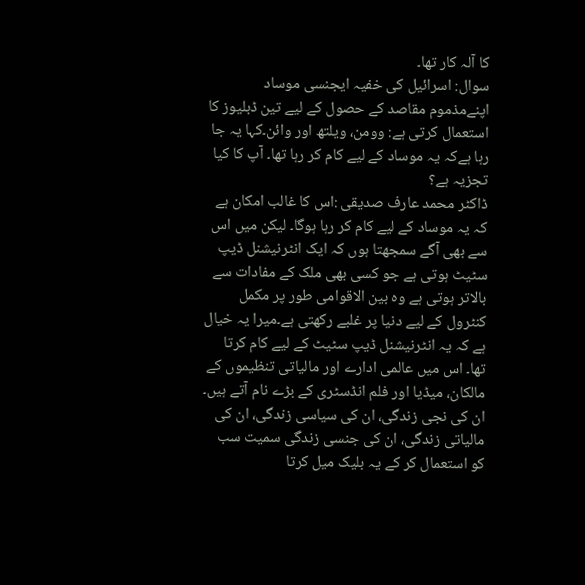کا آلہ کار تھا۔
سوال: اسرائیل کی خفیہ ایجنسی موساد اپنےمذموم مقاصد کے حصول کے لیے تین ڈبلیوز کا استعمال کرتی ہے: وومن، ویلتھ اور وائن۔کہا یہ جا رہا ہےکہ یہ موساد کے لیے کام کر رہا تھا۔ آپ کا کیا تجزیہ ہے؟
ڈاکٹر محمد عارف صدیقی :اس کا غالب امکان ہے کہ یہ موساد کے لیے کام کر رہا ہوگا۔ لیکن میں اس سے بھی آگے سمجھتا ہوں کہ ایک انٹرنیشنل ڈیپ سٹیٹ ہوتی ہے جو کسی بھی ملک کے مفادات سے بالاتر ہوتی ہے وہ بین الاقوامی طور پر مکمل کنٹرول کے لیے دنیا پر غلبے رکھتی ہے۔میرا یہ خیال ہے کہ یہ انٹرنیشنل ڈیپ سٹیٹ کے لیے کام کرتا تھا۔ اس میں عالمی ادارے اور مالیاتی تنظیموں کے مالکان، میڈیا اور فلم انڈسٹری کے بڑے نام آتے ہیں۔ ان کی نجی زندگی، ان کی سیاسی زندگی، ان کی مالیاتی زندگی، ان کی جنسی زندگی سمیت سب کو استعمال کر کے یہ بلیک میل کرتا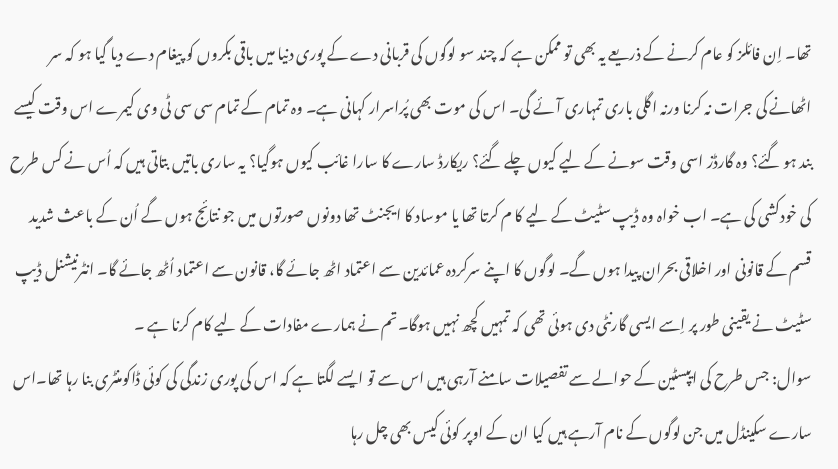تھا۔ اِن فائلز کو عام کرنے کے ذریعے یہ بھی تو ممکن ہے کہ چند سو لوگوں کی قربانی دے کے پوری دنیا میں باقی بکروں کو پیغام دے دیا گیا ہو کہ سر اٹھانے کی جرات نہ کرنا ورنہ اگلی باری تمہاری آئے گی۔ اس کی موت بھی پُراسرار کہانی ہے۔ وہ تمام کے تمام سی سی ٹی وی کیمرے اس وقت کیسے بند ہو گئے؟ وہ گارڈز اسی وقت سونے کے لیے کیوں چلے گئے؟ ریکارڈ سارے کا سارا غائب کیوں ہوگیا؟ یہ ساری باتیں بتاتی ہیں کہ اُس نے کس طرح کی خودکشی کی ہے۔ اب خواہ وہ ڈیپ سٹیٹ کے لیے کا م کرتا تھا یا موساد کا ایجنٹ تھا دونوں صورتوں میں جو نتائج ہوں گے اُن کے باعث شدید قسم کے قانونی اور اخلاقی بحران پیدا ہوں گے۔ لوگوں کا اپنے سرکردہ عمائدین سے اعتماد اٹھ جائے گا، قانون سے اعتماد اُٹھ جائے گا۔ انٹرنیشنل ڈیپ سٹیٹ نے یقینی طور پر اِسے ایسی گارنٹی دی ہوئی تھی کہ تمہیں کچھ نہیں ہوگا۔تم نے ہمارے مفادات کے لیے کام کرنا ہے ۔
سوال: جس طرح کی ایپسٹین کے حوالے سے تفصیلات سامنے آرہی ہیں اس سے تو ایسے لگتا ہے کہ اس کی پوری زندگی کی کوئی ڈاکومنٹری بنا رہا تھا۔اس سارے سکینڈل میں جن لوگوں کے نام آرہے ہیں کیا ان کے اوپر کوئی کیس بھی چل رہا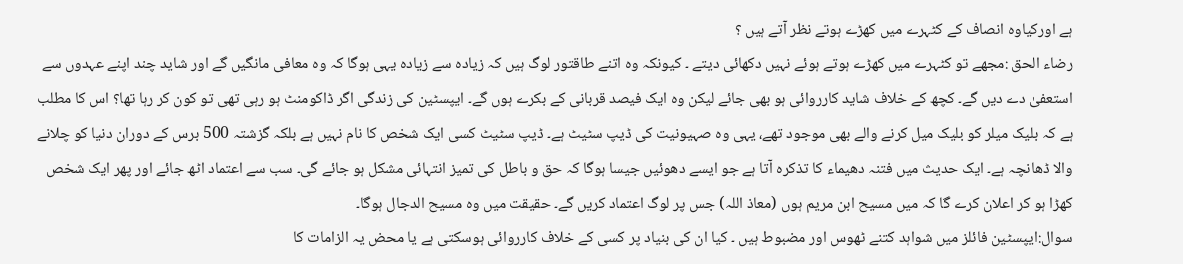ہے اورکیاوہ انصاف کے کٹہرے میں کھڑے ہوتے نظر آتے ہیں ؟
رضاء الحق :مجھے تو کٹہرے میں کھڑے ہوتے ہوئے نہیں دکھائی دیتے ۔ کیونکہ وہ اتنے طاقتور لوگ ہیں کہ زیادہ سے زیادہ یہی ہوگا کہ وہ معافی مانگیں گے اور شاید چند اپنے عہدوں سے استعفیٰ دے دیں گے۔ کچھ کے خلاف شاید کارروائی ہو بھی جائے لیکن وہ ایک فیصد قربانی کے بکرے ہوں گے۔ ایپسٹین کی زندگی اگر ڈاکومنٹ ہو رہی تھی تو کون کر رہا تھا؟ اس کا مطلب ہے کہ بلیک میلر کو بلیک میل کرنے والے بھی موجود تھے، یہی وہ صہیونیت کی ڈیپ سٹیٹ ہے۔ ڈیپ سٹیٹ کسی ایک شخص کا نام نہیں ہے بلکہ گزشتہ 500 برس کے دوران دنیا کو چلانے والا ڈھانچہ ہے۔ ایک حدیث میں فتنہ دھیماء کا تذکرہ آتا ہے جو ایسے دھوئیں جیسا ہوگا کہ حق و باطل کی تمیز انتہائی مشکل ہو جائے گی۔ سب سے اعتماد اٹھ جائے اور پھر ایک شخص کھڑا ہو کر اعلان کرے گا کہ میں مسیح ابن مریم ہوں (معاذ اللہ) جس پر لوگ اعتماد کریں گے۔ حقیقت میں وہ مسیح الدجال ہوگا۔
سوال:ایپسٹین فائلز میں شواہد کتنے ٹھوس اور مضبوط ہیں ۔ کیا ان کی بنیاد پر کسی کے خلاف کارروائی ہوسکتی ہے یا محض یہ الزامات کا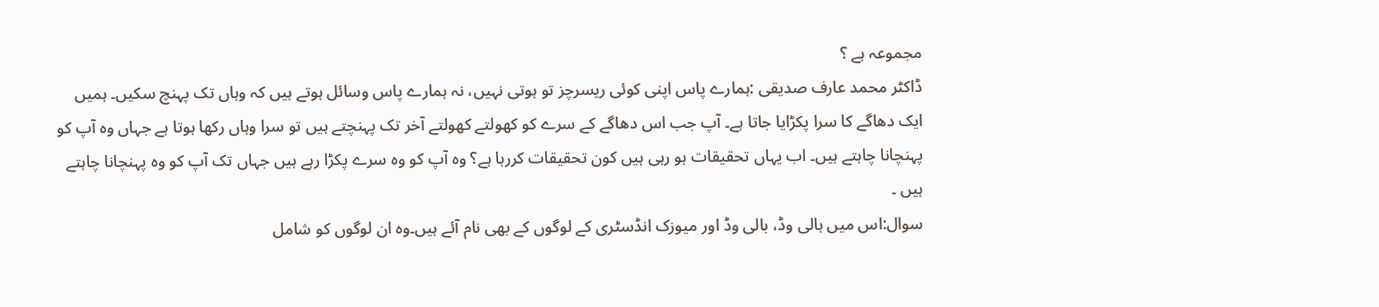مجموعہ ہے ؟
ڈاکٹر محمد عارف صدیقی :ہمارے پاس اپنی کوئی ریسرچز تو ہوتی نہیں، نہ ہمارے پاس وسائل ہوتے ہیں کہ وہاں تک پہنچ سکیں۔ ہمیں ایک دھاگے کا سرا پکڑایا جاتا ہے۔ آپ جب اس دھاگے کے سرے کو کھولتے کھولتے آخر تک پہنچتے ہیں تو سرا وہاں رکھا ہوتا ہے جہاں وہ آپ کو پہنچانا چاہتے ہیں۔ اب یہاں تحقیقات ہو رہی ہیں کون تحقیقات کررہا ہے؟ وہ آپ کو وہ سرے پکڑا رہے ہیں جہاں تک آپ کو وہ پہنچانا چاہتے ہیں ۔
سوال:اس میں ہالی وڈ، بالی وڈ اور میوزک انڈسٹری کے لوگوں کے بھی نام آئے ہیں۔وہ ان لوگوں کو شامل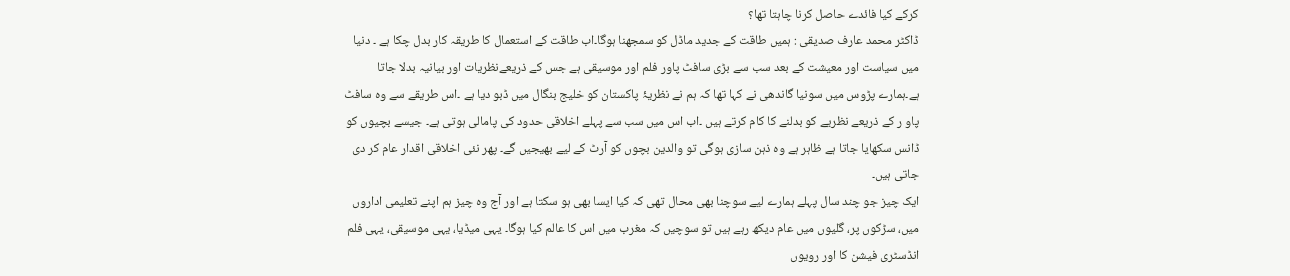کرکے کیا فائدے حاصل کرنا چاہتا تھا؟
ڈاکٹر محمد عارف صدیقی : ہمیں طاقت کے جدید ماڈل کو سمجھنا ہوگا۔اب طاقت کے استعمال کا طریقہ کار بدل چکا ہے ۔ دنیا میں سیاست اور معیشت کے بعد سب سے بڑی سافٹ پاور فلم اور موسیقی ہے جس کے ذریعےنظریات اور بیانیہ بدلا جاتا ہے۔ہمارے پڑوس میں سونیا گاندھی نے کہا تھا کہ ہم نے نظریۂ پاکستان کو خلیج بنگال میں ڈبو دیا ہے ۔اس طریقے سے وہ سافٹ پاو ر کے ذریعے نظریے کو بدلنے کا کام کرتے ہیں ۔اب اس میں سب سے پہلے اخلاقی حدود کی پامالی ہوتی ہے۔ جیسے بچیوں کو ڈانس سکھایا جاتا ہے ظاہر ہے وہ ذہن سازی ہوگی تو والدین بچوں کو آرٹ کے لیے بھیجیں گے۔ پھر نئی اخلاقی اقدار عام کر دی جاتی ہیں۔
ایک چیز جو چند سال پہلے ہمارے لیے سوچنا بھی محال تھی کہ کیا ایسا بھی ہو سکتا ہے اور آج وہ چیز ہم اپنے تعلیمی اداروں میں، سڑکوں پر، گلیوں میں عام دیکھ رہے ہیں تو سوچیں کہ مغرب میں اس کا عالم کیا ہوگا۔ یہی میڈیا، یہی موسیقی، یہی فلم انڈسٹری فیشن کا اور رویوں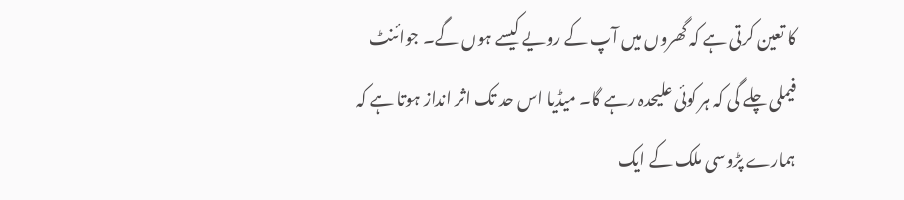کا تعین کرتی ہے کہ گھروں میں آپ کے رویے کیسے ہوں گے۔ جوائنٹ فیملی چلے گی کہ ہر کوئی علیحدہ رہے گا۔ میڈیا اس حد تک اثر انداز ہوتا ہے کہ ہمارے پڑوسی ملک کے ایک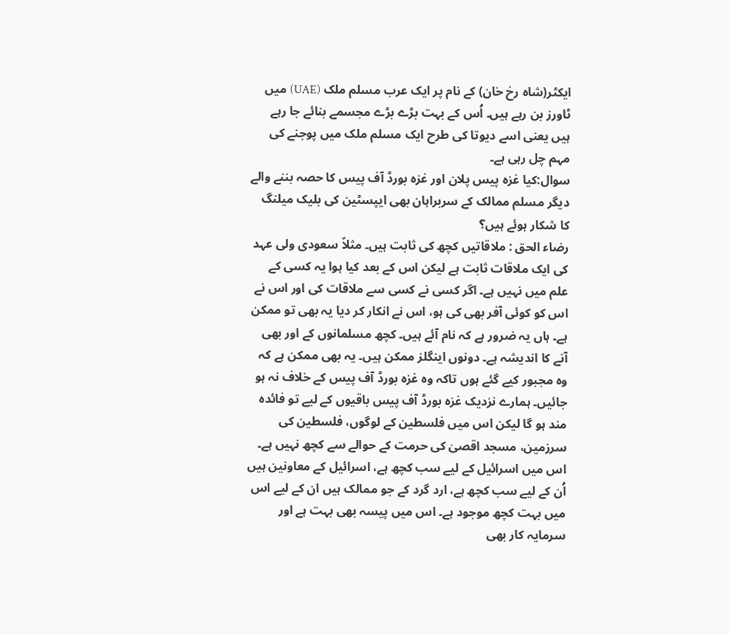ایکٹر(شاہ رخ خان) کے نام پر ایک عرب مسلم ملک (UAE) میں ٹاورز بن رہے ہیں۔ اُس کے بہت بڑے بڑے مجسمے بنائے جا رہے ہیں یعنی اسے دیوتا کی طرح ایک مسلم ملک میں پوجنے کی مہم چل رہی ہے۔
سوال:کیا غزہ پیس پلان اور غزہ بورڈ آف پیس کا حصہ بننے والے دیگر مسلم ممالک کے سربراہان بھی ایپسٹین کی بلیک میلنگ کا شکار ہوئے ہیں؟
رضاء الحق : ملاقاتیں کچھ کی ثابت ہیں۔ مثلاً سعودی ولی عہد کی ایک ملاقات ثابت ہے لیکن اس کے بعد کیا ہوا یہ کسی کے علم میں نہیں ہے۔ اگر کسی نے کسی سے ملاقات کی اور اس نے اس کو کوئی آفر بھی کی ہو، اس نے انکار کر دیا یہ بھی تو ممکن ہے۔ ہاں یہ ضرور ہے کہ نام آئے ہیں۔ کچھ مسلمانوں کے اور بھی آنے کا اندیشہ ہے۔ دونوں اینگلز ممکن ہیں۔ یہ بھی ممکن ہے کہ وہ مجبور کیے گئے ہوں تاکہ وہ غزہ بورڈ آف پیس کے خلاف نہ ہو جائیں۔ ہمارے نزدیک غزہ بورڈ آف پیس باقیوں کے لیے تو فائدہ مند ہو گا لیکن اس میں فلسطین کے لوگوں، فلسطین کی سرزمین، مسجد اقصیٰ کی حرمت کے حوالے سے کچھ نہیں ہے۔ اس میں اسرائیل کے لیے سب کچھ ہے، اسرائیل کے معاونین ہیں اُن کے لیے سب کچھ ہے، ارد گرد کے جو ممالک ہیں ان کے لیے اس میں بہت کچھ موجود ہے۔ اس میں پیسہ بھی بہت ہے اور سرمایہ کار بھی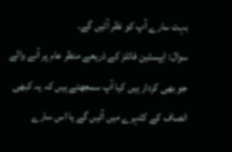بہت سارے آپ کو نظر آئیں گے۔
سوال: ایپسٹین فائلز کے ذریعے منظر عام پر آنے والے جو بھی کردار ہیں کیا آپ سمجھتے ہیں کہ یہ کبھی انصاف کے کٹہرے میں آئیں گے یا اس سارے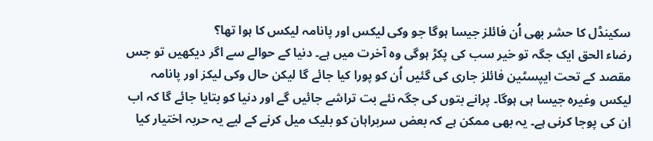سکینڈل کا حشر بھی اُن فائلز جیسا ہوگا جو وکی لیکس اور پانامہ لیکس کا ہوا تھا؟
رضاء الحق ایک جگہ تو خیر سب کی پکڑ ہوگی وہ آخرت میں ہے۔ دنیا کے حوالے سے اگر دیکھیں تو جس مقصد کے تحت ایپسٹین فائلز جاری کی گئیں اُن کو پورا کیا جائے گا لیکن حال وکی لیکز اور پانامہ لیکس وغیرہ جیسا ہی ہوگا۔ پرانے بتوں کی جگہ نئے بت تراشے جائیں گے اور دنیا کو بتایا جائے گا کہ اب اِن کی پوجا کرنی ہے۔ یہ بھی ممکن ہے کہ بعض سربراہان کو بلیک میل کرنے کے لیے یہ حربہ اختیار کیا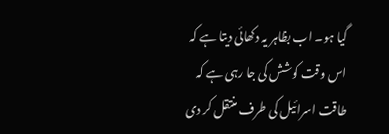گیا ہو۔ اب بظاہر یہ دکھائی دیتا ہے کہ اس وقت کوشش کی جا رہی ہے کہ طاقت اسرائیل کی طرف منتقل کر دی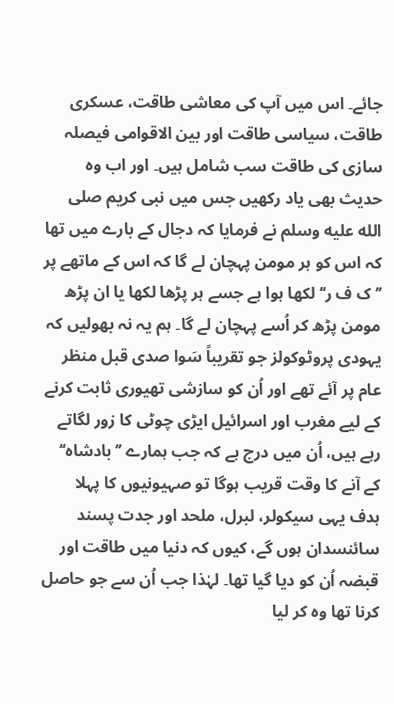جائے۔ اس میں آپ کی معاشی طاقت، عسکری طاقت، سیاسی طاقت اور بین الاقوامی فیصلہ سازی کی طاقت سب شامل ہیں۔ اور اب وہ حدیث بھی یاد رکھیں جس میں نبی کریم صلى الله عليه وسلم نے فرمایا کہ دجال کے بارے میں تھا کہ اس کو ہر مومن پہچان لے گا کہ اس کے ماتھے پر ’’ک ف ر‘‘ لکھا ہوا ہے جسے ہر پڑھا لکھا یا ان پڑھ مومن پڑھ کر اُسے پہچان لے گا۔ ہم یہ نہ بھولیں کہ یہودی پروٹوکولز جو تقریباً سَوا صدی قبل منظر عام پر آئے تھے اور اُن کو سازشی تھیوری ثابت کرنے کے لیے مغرب اور اسرائیل ایڑی چوٹی کا زور لگاتے رہے ہیں، اُن میں درج ہے کہ جب ہمارے ’’بادشاہ‘‘ کے آنے کا وقت قریب ہوگا تو صہیونیوں کا پہلا ہدف یہی سیکولر، لبرل، ملحد اور جدت پسند سائنسدان ہوں گے، کیوں کہ دنیا میں طاقت اور قبضہ اُن کو دیا گیا تھا۔ لہٰذا جب اُن سے جو حاصل کرنا تھا وہ کر لیا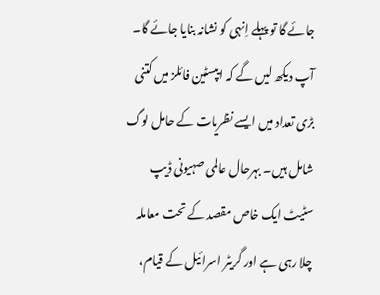جائے گا تو پہلے اِنہی کو نشانہ بنایا جائے گا۔ آپ دیکھ لیں گے کہ ایپسٹین فائلز میں کتنی بڑی تعداد میں ایسے نظریات کے حامل لوگ شامل ہیں۔ بہرحال عالمی صہیونی ڈیپ سٹیٹ ایک خاص مقصد کے تحت معاملہ چلا رہی ہے اور گریٹر اسرائیل کے قیام،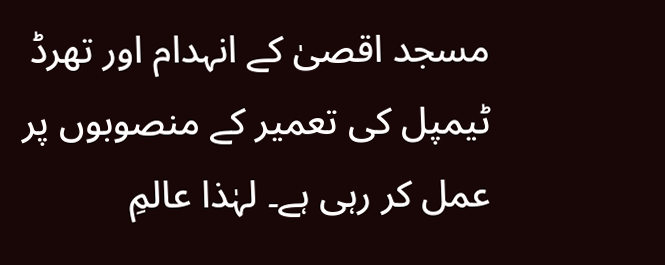مسجد اقصیٰ کے انہدام اور تھرڈ ٹیمپل کی تعمیر کے منصوبوں پر عمل کر رہی ہے۔ لہٰذا عالمِ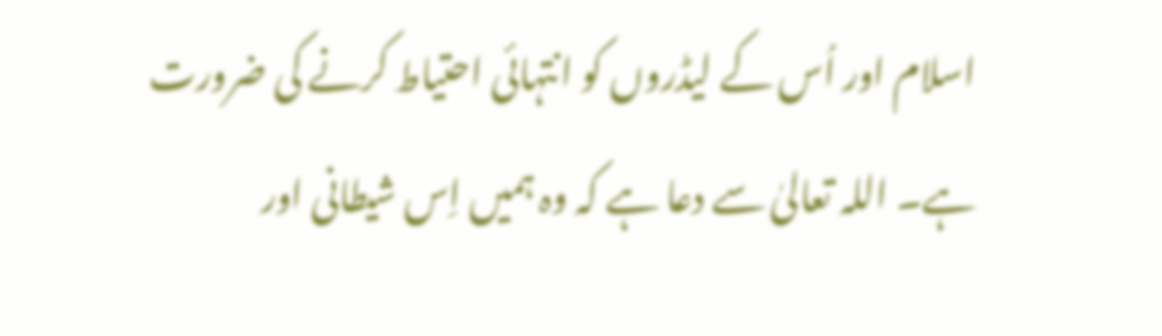اسلام اور اُس کے لیڈروں کو انتہائی احتیاط کرنے کی ضرورت ہے۔ اللہ تعالیٰ سے دعا ہے کہ وہ ہمیں اِس شیطانی اور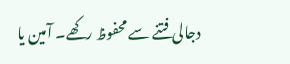دجالی فتنے سے محفوظ رکھے۔ آمین یا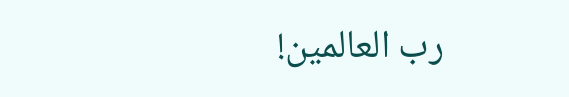رب العالمین!